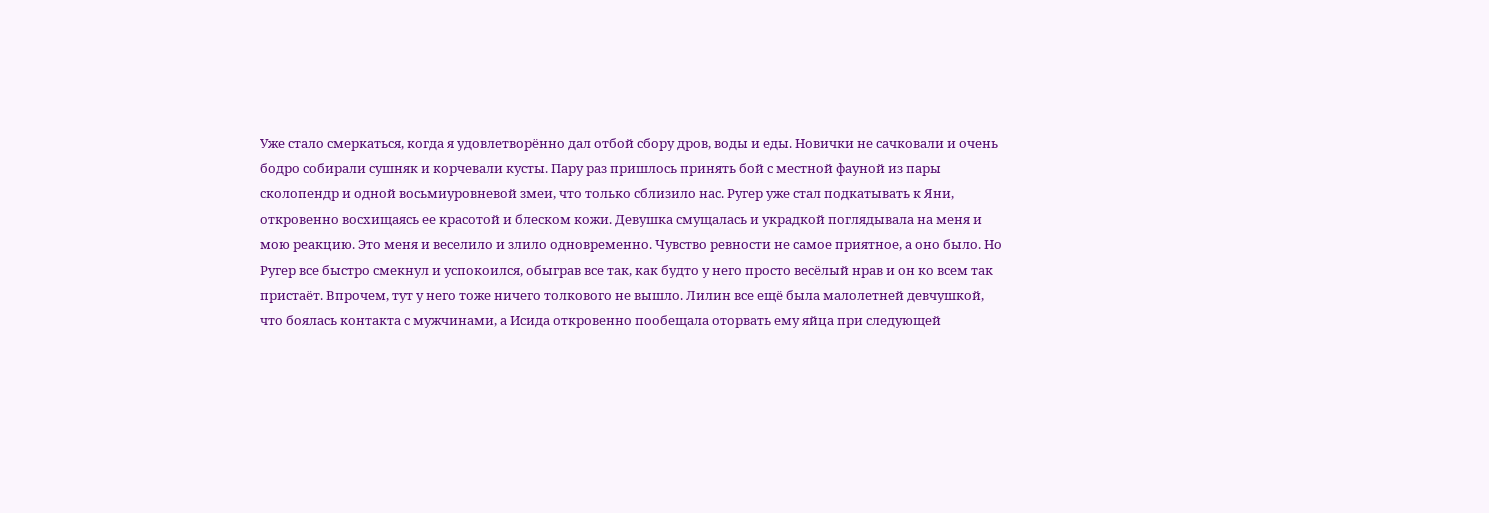Уже стало смеркаться, когда я удовлетворённо дал отбой сбору дров, воды и еды. Новички не сачковали и очень бодро собирали сушняк и корчевали кусты. Пару раз пришлось принять бой с местной фауной из пары сколопендр и одной восьмиуровневой змеи, что только сблизило нас. Ругер уже стал подкатывать к Яни, откровенно восхищаясь ее красотой и блеском кожи. Девушка смущалась и украдкой поглядывала на меня и мою реакцию. Это меня и веселило и злило одновременно. Чувство ревности не самое приятное, а оно было. Но Ругер все быстро смекнул и успокоился, обыграв все так, как будто у него просто весёлый нрав и он ко всем так пристаёт. Впрочем, тут у него тоже ничего толкового не вышло. Лилин все ещё была малолетней девчушкой, что боялась контакта с мужчинами, а Исида откровенно пообещала оторвать ему яйца при следующей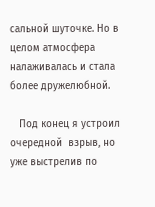сальной шуточке. Но в целом атмосфера налаживалась и стала более дружелюбной.

   Под конец я устроил очередной  взрыв, но уже выстрелив по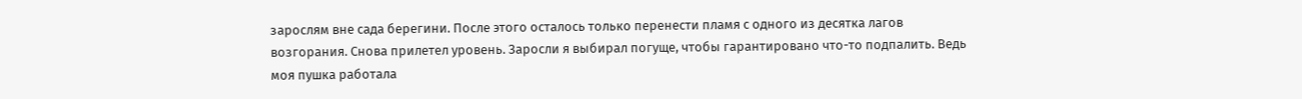зарослям вне сада берегини. После этого осталось только перенести пламя с одного из десятка лагов возгорания. Снова прилетел уровень. Заросли я выбирал погуще, чтобы гарантировано что-то подпалить. Ведь моя пушка работала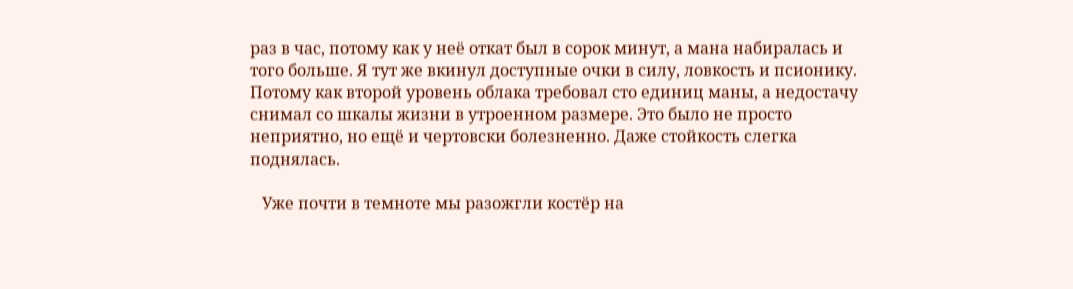раз в час, потому как у неё откат был в сорок минут, а мана набиралась и того больше. Я тут же вкинул доступные очки в силу, ловкость и псионику. Потому как второй уровень облака требовал сто единиц маны, а недостачу снимал со шкалы жизни в утроенном размере. Это было не просто неприятно, но ещё и чертовски болезненно. Даже стойкость слегка поднялась.

   Уже почти в темноте мы разожгли костёр на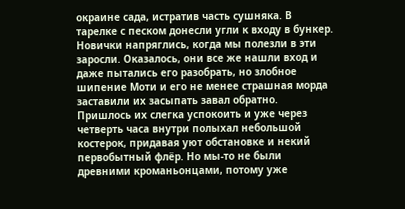окраине сада, истратив часть сушняка. В тарелке с песком донесли угли к входу в бункер. Новички напряглись, когда мы полезли в эти заросли. Оказалось, они все же нашли вход и даже пытались его разобрать, но злобное шипение Моти и его не менее страшная морда заставили их засыпать завал обратно.  Пришлось их слегка успокоить и уже через четверть часа внутри полыхал небольшой костерок, придавая уют обстановке и некий первобытный флёр. Но мы-то не были древними кроманьонцами, потому уже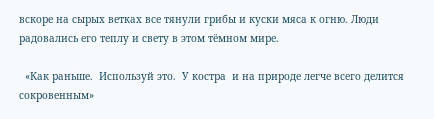вскоре на сырых ветках все тянули грибы и куски мяса к огню. Люди радовались его теплу и свету в этом тёмном мире.

  «Как раньше.  Используй это.  У костра  и на природе легче всего делится сокровенным»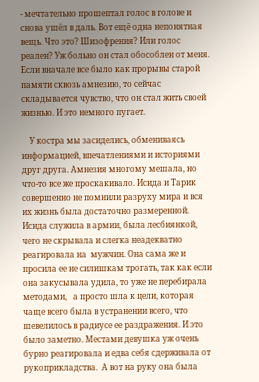- мечтательно прошептал голос в голове и снова ушёл в даль. Вот ещё одна непонятная вещь. Что это? Шизофрения? Или голос реален? Уж больно он стал обособлен от меня. Если вначале все было как прорывы старой памяти сквозь амнезию, то сейчас складывается чувство, что он стал жить своей жизнью. И это немного пугает.

    У костра мы засиделись, обмениваясь информацией, впечатлениями и историями друг друга. Амнезия многому мешала, но что-то все же проскакивало. Исида и Тарик совершенно не помнили разруху мира и вся их жизнь была достаточно размеренной. Исида служила в армии, была лесбиянкой, чего не скрывала и слегка неадекватно реагировала на  мужчин. Она сама же и просила ее не силишкам трогать, так как если она закусывала удила, то уже не перебирала методами,   а просто шла к цели, которая чаще всего была в устранении всего, что шевелилось в радиусе ее раздражения. И это было заметно. Местами девушка уж очень бурно реагировала и едва себя сдерживала от рукоприкладства.  А вот на руку она была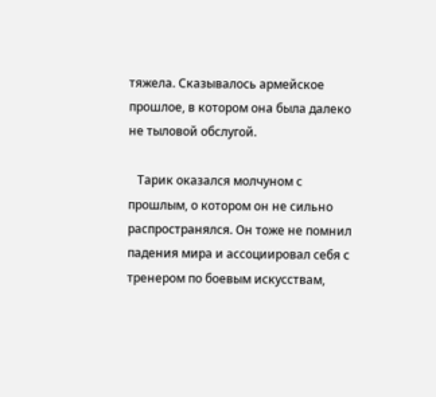тяжела. Сказывалось армейское прошлое, в котором она была далеко не тыловой обслугой.

   Тарик оказался молчуном с прошлым, о котором он не сильно распространялся. Он тоже не помнил падения мира и ассоциировал себя с тренером по боевым искусствам,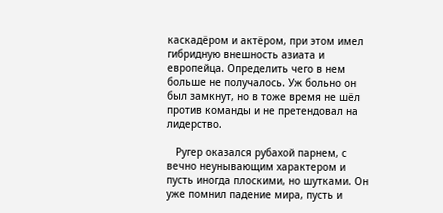каскадёром и актёром, при этом имел гибридную внешность азиата и европейца. Определить чего в нем больше не получалось. Уж больно он был замкнут, но в тоже время не шёл против команды и не претендовал на лидерство.

   Ругер оказался рубахой парнем, с вечно неунывающим характером и пусть иногда плоскими, но шутками. Он уже помнил падение мира, пусть и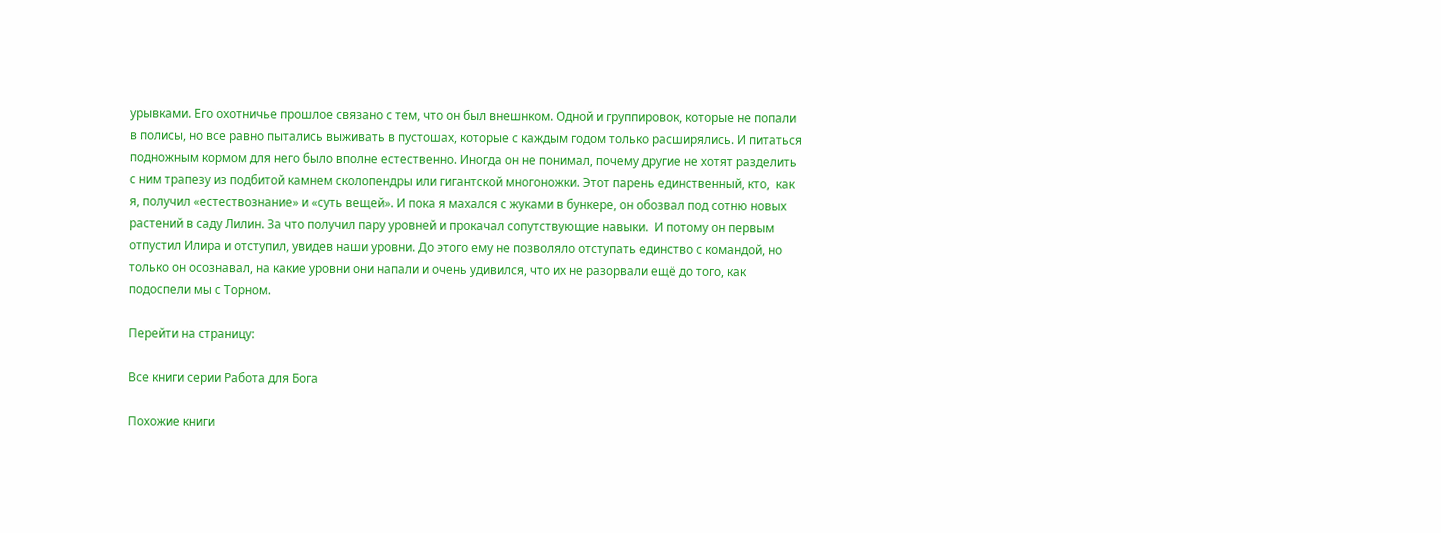урывками. Его охотничье прошлое связано с тем, что он был внешнком. Одной и группировок, которые не попали в полисы, но все равно пытались выживать в пустошах, которые с каждым годом только расширялись. И питаться подножным кормом для него было вполне естественно. Иногда он не понимал, почему другие не хотят разделить с ним трапезу из подбитой камнем сколопендры или гигантской многоножки. Этот парень единственный, кто,  как я, получил «естествознание» и «суть вещей». И пока я махался с жуками в бункере, он обозвал под сотню новых растений в саду Лилин. За что получил пару уровней и прокачал сопутствующие навыки.  И потому он первым отпустил Илира и отступил, увидев наши уровни. До этого ему не позволяло отступать единство с командой, но только он осознавал, на какие уровни они напали и очень удивился, что их не разорвали ещё до того, как подоспели мы с Торном.

Перейти на страницу:

Все книги серии Работа для Бога

Похожие книги